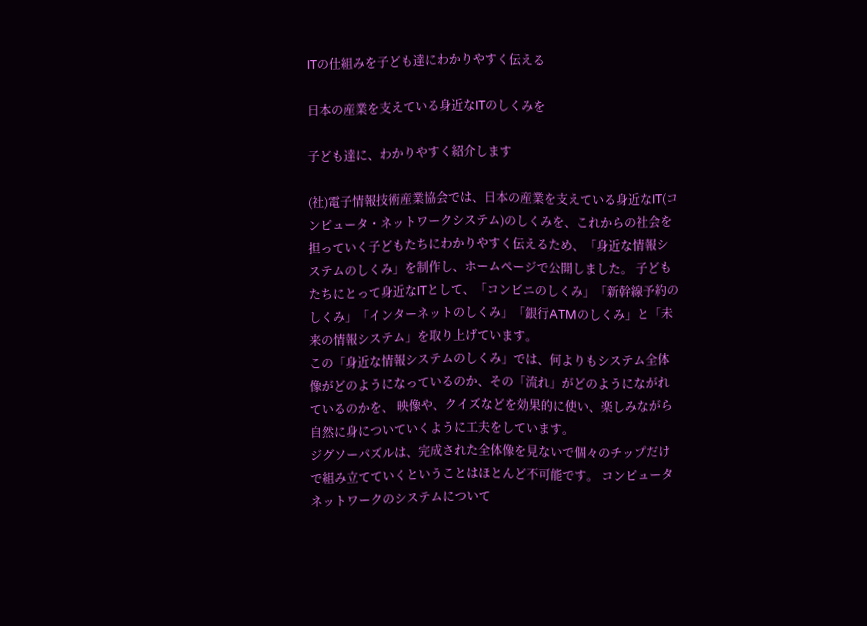ITの仕組みを子ども達にわかりやすく伝える

日本の産業を支えている身近なITのしくみを

子ども達に、わかりやすく紹介します

(社)電子情報技術産業協会では、日本の産業を支えている身近なIT(コンピュータ・ネットワークシステム)のしくみを、これからの社会を担っていく子どもたちにわかりやすく伝えるため、「身近な情報システムのしくみ」を制作し、ホームページで公開しました。 子どもたちにとって身近なITとして、「コンビニのしくみ」「新幹線予約のしくみ」「インターネットのしくみ」「銀行ATMのしくみ」と「未来の情報システム」を取り上げています。
この「身近な情報システムのしくみ」では、何よりもシステム全体像がどのようになっているのか、その「流れ」がどのようにながれているのかを、 映像や、クイズなどを効果的に使い、楽しみながら自然に身についていくように工夫をしています。
ジグソーパズルは、完成された全体像を見ないで個々のチップだけで組み立てていくということはほとんど不可能です。 コンピュータネットワークのシステムについて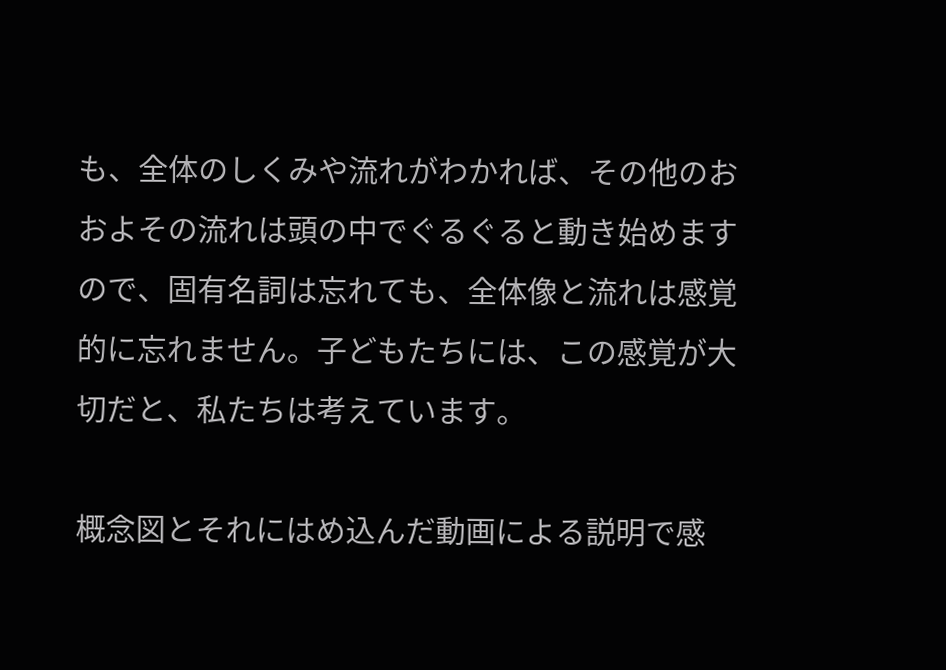も、全体のしくみや流れがわかれば、その他のおおよその流れは頭の中でぐるぐると動き始めますので、固有名詞は忘れても、全体像と流れは感覚的に忘れません。子どもたちには、この感覚が大切だと、私たちは考えています。

概念図とそれにはめ込んだ動画による説明で感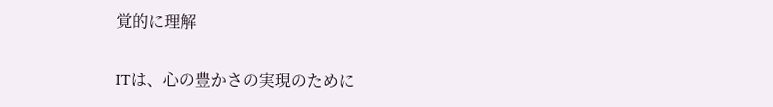覚的に理解

ITは、心の豊かさの実現のために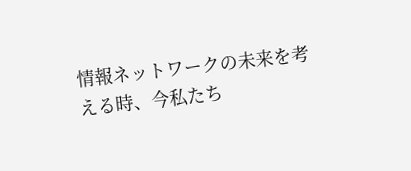情報ネットワークの未来を考える時、今私たち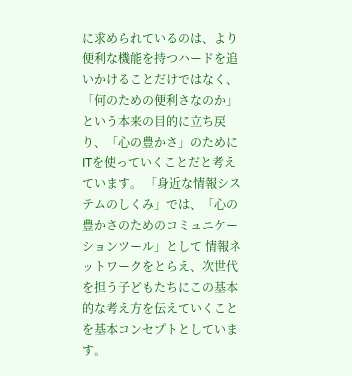に求められているのは、より便利な機能を持つハードを追いかけることだけではなく、「何のための便利さなのか」という本来の目的に立ち戻り、「心の豊かさ」のためにITを使っていくことだと考えています。 「身近な情報システムのしくみ」では、「心の豊かさのためのコミュニケーションツール」として 情報ネットワークをとらえ、次世代を担う子どもたちにこの基本的な考え方を伝えていくことを基本コンセプトとしています。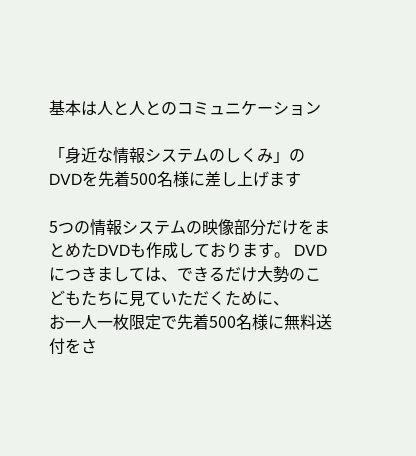基本は人と人とのコミュニケーション

「身近な情報システムのしくみ」のDVDを先着500名様に差し上げます

5つの情報システムの映像部分だけをまとめたDVDも作成しております。 DVDにつきましては、できるだけ大勢のこどもたちに見ていただくために、
お一人一枚限定で先着500名様に無料送付をさ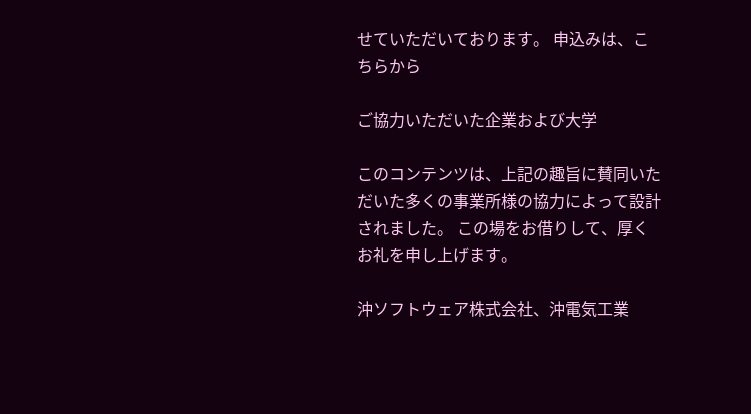せていただいております。 申込みは、こちらから

ご協力いただいた企業および大学

このコンテンツは、上記の趣旨に賛同いただいた多くの事業所様の協力によって設計されました。 この場をお借りして、厚くお礼を申し上げます。

沖ソフトウェア株式会社、沖電気工業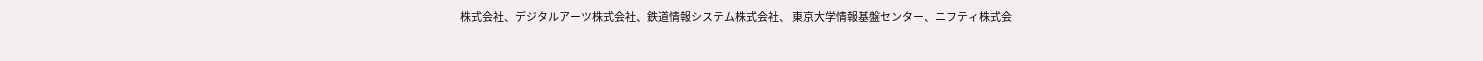株式会社、デジタルアーツ株式会社、鉄道情報システム株式会社、 東京大学情報基盤センター、ニフティ株式会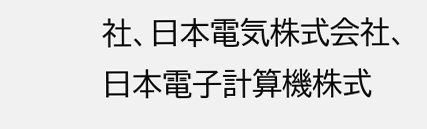社、日本電気株式会社、日本電子計算機株式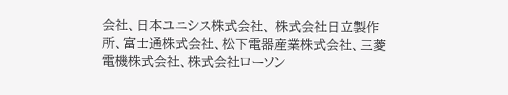会社、日本ユニシス株式会社、 株式会社日立製作所、富士通株式会社、松下電器産業株式会社、三菱電機株式会社、株式会社ローソン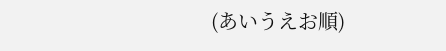(あいうえお順)